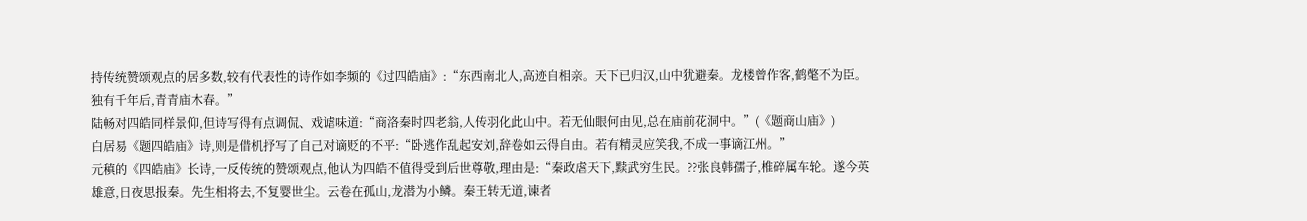持传统赞颂观点的居多数,较有代表性的诗作如李频的《过四皓庙》:“东西南北人,高迹自相亲。天下已归汉,山中犹避秦。龙楼曾作客,鹤氅不为臣。独有千年后,青青庙木春。”
陆畅对四皓同样景仰,但诗写得有点调侃、戏谑味道:“商洛秦时四老翁,人传羽化此山中。若无仙眼何由见,总在庙前花洞中。”(《题商山庙》)
白居易《题四皓庙》诗,则是借机抒写了自己对谪贬的不平:“卧逃作乱起安刘,辞卷如云得自由。若有精灵应笑我,不成一事谪江州。”
元稹的《四皓庙》长诗,一反传统的赞颂观点,他认为四皓不值得受到后世尊敬,理由是:“秦政虐天下,黩武穷生民。??张良韩孺子,椎碎属车轮。遂今英雄意,日夜思报秦。先生相将去,不复婴世尘。云卷在孤山,龙潜为小鳞。秦王转无道,谏者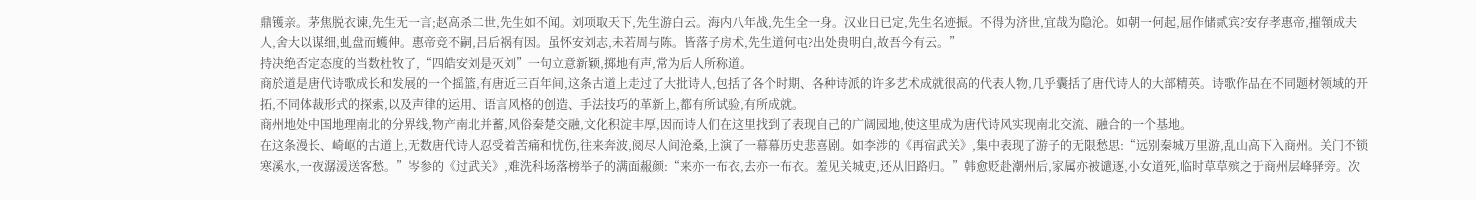鼎镬亲。茅焦脱衣谏,先生无一言;赵高杀二世,先生如不闻。刘项取天下,先生游白云。海内八年战,先生全一身。汉业日已定,先生名迹振。不得为济世,宜哉为隐沦。如朝一何起,屈作储贰宾?安存孝惠帝,摧顇成夫人,舍大以谋细,虬盘而蠖伸。惠帝竞不嗣,吕后祸有因。虽怀安刘志,未若周与陈。皆落子房术,先生道何屯?出处贵明白,故吾今有云。”
持决绝否定态度的当数杜牧了,“四皓安刘是灭刘”一句立意新颖,掷地有声,常为后人所称道。
商於道是唐代诗歌成长和发展的一个摇篮,有唐近三百年间,这条古道上走过了大批诗人,包括了各个时期、各种诗派的许多艺术成就很高的代表人物,几乎囊括了唐代诗人的大部精英。诗歌作品在不同题材领域的开拓,不同体裁形式的探索,以及声律的运用、语言风格的创造、手法技巧的革新上,都有所试验,有所成就。
商州地处中国地理南北的分界线,物产南北并蓄,风俗秦楚交融,文化积淀丰厚,因而诗人们在这里找到了表现自己的广阔园地,使这里成为唐代诗风实现南北交流、融合的一个基地。
在这条漫长、崎岖的古道上,无数唐代诗人忍受着苦痛和忧伤,往来奔波,阅尽人间沧桑,上演了一幕幕历史悲喜剧。如李涉的《再宿武关》,集中表现了游子的无限愁思:“远别秦城万里游,乱山高下入商州。关门不锁寒溪水,一夜潺湲送客愁。”岑参的《过武关》,难洗科场落榜举子的满面赧颜:“来亦一布衣,去亦一布衣。羞见关城吏,还从旧路归。”韩愈贬赴潮州后,家属亦被谴逐,小女道死,临时草草殡之于商州层峰驿旁。次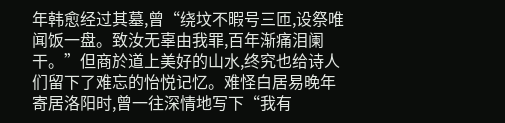年韩愈经过其墓,曾“绕坟不暇号三匝,设祭唯闻饭一盘。致汝无辜由我罪,百年渐痛泪阑干。”但商於道上美好的山水,终究也给诗人们留下了难忘的怡悦记忆。难怪白居易晚年寄居洛阳时,曾一往深情地写下“我有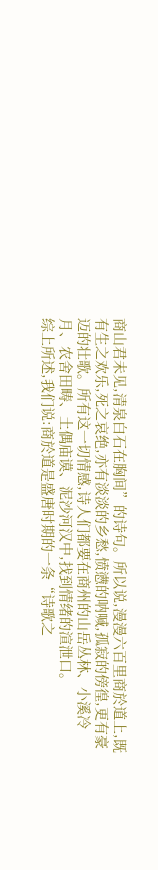商山君未见,清泉白石在胸间”的诗句。所以说,漫漫六百里商於道上,既有生之欢乐,死之哀绝,亦有淡淡的乡愁,愤懑的呐喊,孤寂的傍徨,更有豪迈的壮歌。所有这一切情感,诗人们都要在商州的山岳丛林、小溪冷月、农舍田畴、土偶庙谟、泥沙河汉中,找到情绪的渲泄口。
综上所述,我们说:商於道是盛唐时期的一条“诗歌之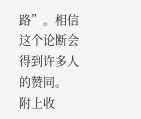路”。相信这个论断会得到许多人的赞同。
附上收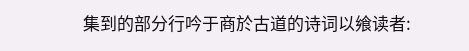集到的部分行吟于商於古道的诗词以飨读者: